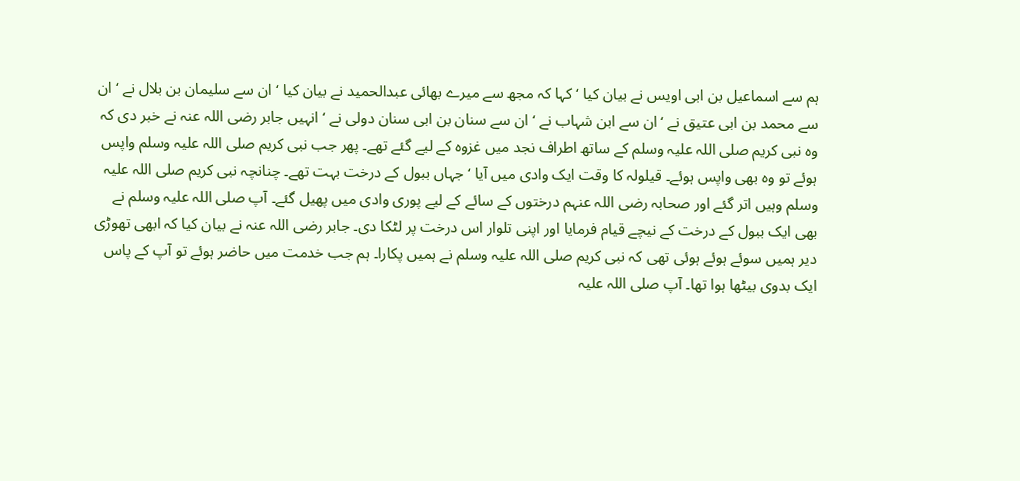ہم سے اسماعیل بن ابی اویس نے بیان کیا ‘ کہا کہ مجھ سے میرے بھائی عبدالحمید نے بیان کیا ‘ ان سے سلیمان بن بلال نے ‘ ان سے محمد بن ابی عتیق نے ‘ ان سے ابن شہاب نے ‘ ان سے سنان بن ابی سنان دولی نے ‘ انہیں جابر رضی اللہ عنہ نے خبر دی کہ وہ نبی کریم صلی اللہ علیہ وسلم کے ساتھ اطراف نجد میں غزوہ کے لیے گئے تھے۔ پھر جب نبی کریم صلی اللہ علیہ وسلم واپس ہوئے تو وہ بھی واپس ہوئے۔ قیلولہ کا وقت ایک وادی میں آیا ‘ جہاں ببول کے درخت بہت تھے۔ چنانچہ نبی کریم صلی اللہ علیہ وسلم وہیں اتر گئے اور صحابہ رضی اللہ عنہم درختوں کے سائے کے لیے پوری وادی میں پھیل گئے۔ آپ صلی اللہ علیہ وسلم نے بھی ایک ببول کے درخت کے نیچے قیام فرمایا اور اپنی تلوار اس درخت پر لٹکا دی۔ جابر رضی اللہ عنہ نے بیان کیا کہ ابھی تھوڑی دیر ہمیں سوئے ہوئے ہوئی تھی کہ نبی کریم صلی اللہ علیہ وسلم نے ہمیں پکارا۔ ہم جب خدمت میں حاضر ہوئے تو آپ کے پاس ایک بدوی بیٹھا ہوا تھا۔ آپ صلی اللہ علیہ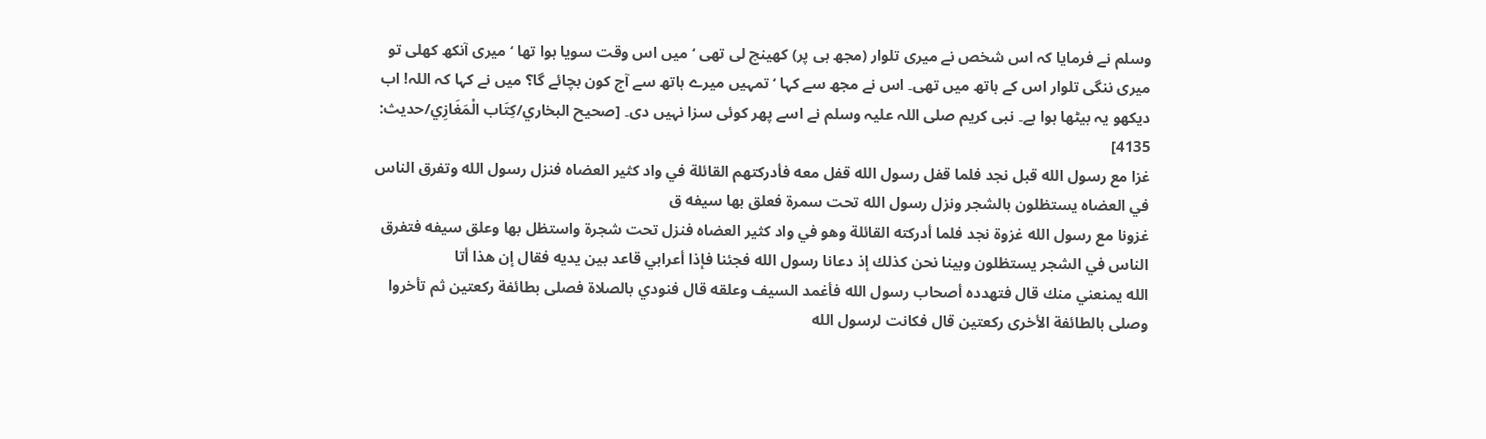وسلم نے فرمایا کہ اس شخص نے میری تلوار (مجھ ہی پر) کھینچ لی تھی ‘ میں اس وقت سویا ہوا تھا ‘ میری آنکھ کھلی تو میری ننگی تلوار اس کے ہاتھ میں تھی۔ اس نے مجھ سے کہا ‘ تمہیں میرے ہاتھ سے آج کون بچائے گا؟ میں نے کہا کہ اللہ! اب دیکھو یہ بیٹھا ہوا ہے۔ نبی کریم صلی اللہ علیہ وسلم نے اسے پھر کوئی سزا نہیں دی۔ [صحيح البخاري/كِتَاب الْمَغَازِي/حدیث: 4135]
غزا مع رسول الله قبل نجد فلما قفل رسول الله قفل معه فأدركتهم القائلة في واد كثير العضاه فنزل رسول الله وتفرق الناس في العضاه يستظلون بالشجر ونزل رسول الله تحت سمرة فعلق بها سيفه ق
غزونا مع رسول الله غزوة نجد فلما أدركته القائلة وهو في واد كثير العضاه فنزل تحت شجرة واستظل بها وعلق سيفه فتفرق الناس في الشجر يستظلون وبينا نحن كذلك إذ دعانا رسول الله فجئنا فإذا أعرابي قاعد بين يديه فقال إن هذا أتا
الله يمنعني منك قال فتهدده أصحاب رسول الله فأغمد السيف وعلقه قال فنودي بالصلاة فصلى بطائفة ركعتين ثم تأخروا وصلى بالطائفة الأخرى ركعتين قال فكانت لرسول الله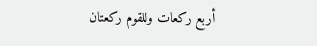أربع ركعات وللقوم ركعتان